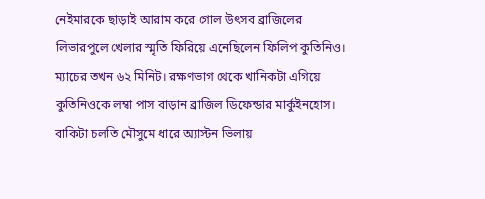নেইমারকে ছাড়াই আরাম করে গোল উৎসব ব্রাজিলের
লিভারপুলে খেলার স্মৃতি ফিরিয়ে এনেছিলেন ফিলিপ কুতিনিও।
ম্যাচের তখন ৬২ মিনিট। রক্ষণভাগ থেকে খানিকটা এগিয়ে কুতিনিওকে লম্বা পাস বাড়ান ব্রাজিল ডিফেন্ডার মার্কুইনহোস। বাকিটা চলতি মৌসুমে ধারে অ্যাস্টন ভিলায়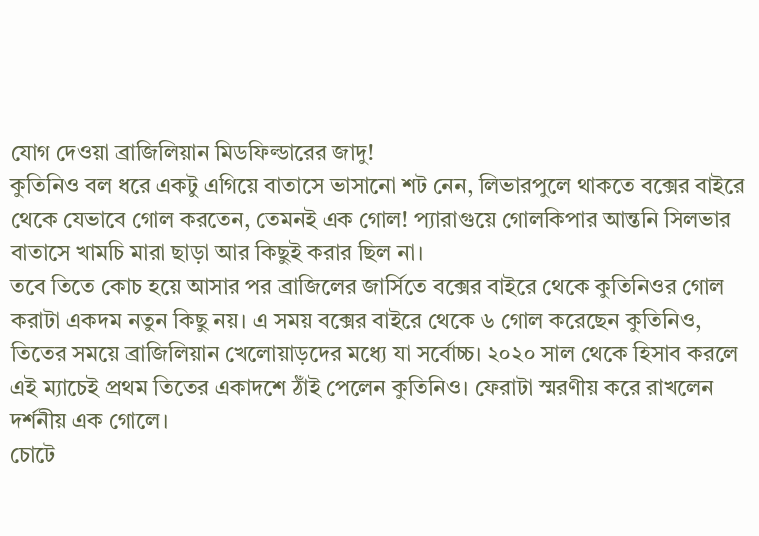যোগ দেওয়া ব্রাজিলিয়ান মিডফিল্ডারের জাদু!
কুতিনিও বল ধরে একটু এগিয়ে বাতাসে ভাসানো শট নেন, লিভারপুলে থাকতে বক্সের বাইরে থেকে যেভাবে গোল করতেন, তেমনই এক গোল! প্যারাগুয়ে গোলকিপার আন্তনি সিলভার বাতাসে খামচি মারা ছাড়া আর কিছুই করার ছিল না।
তবে তিতে কোচ হয়ে আসার পর ব্রাজিলের জার্সিতে বক্সের বাইরে থেকে কুতিনিওর গোল করাটা একদম নতুন কিছু নয়। এ সময় বক্সের বাইরে থেকে ৬ গোল করেছেন কুতিনিও, তিতের সময়ে ব্রাজিলিয়ান খেলোয়াড়দের মধ্যে যা সর্বোচ্চ। ২০২০ সাল থেকে হিসাব করলে এই ম্যাচেই প্রথম তিতের একাদশে ঠাঁই পেলেন কুতিনিও। ফেরাটা স্মরণীয় করে রাখলেন দর্শনীয় এক গোলে।
চোটে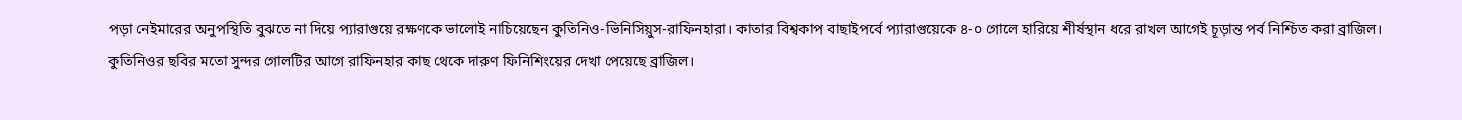পড়া নেইমারের অনুপস্থিতি বুঝতে না দিয়ে প্যারাগুয়ে রক্ষণকে ভালোই নাচিয়েছেন কুতিনিও-ভিনিসিয়ুস-রাফিনহারা। কাতার বিশ্বকাপ বাছাইপর্বে প্যারাগুয়েকে ৪-০ গোলে হারিয়ে শীর্ষস্থান ধরে রাখল আগেই চূড়ান্ত পর্ব নিশ্চিত করা ব্রাজিল।
কুতিনিওর ছবির মতো সুন্দর গোলটির আগে রাফিনহার কাছ থেকে দারুণ ফিনিশিংয়ের দেখা পেয়েছে ব্রাজিল।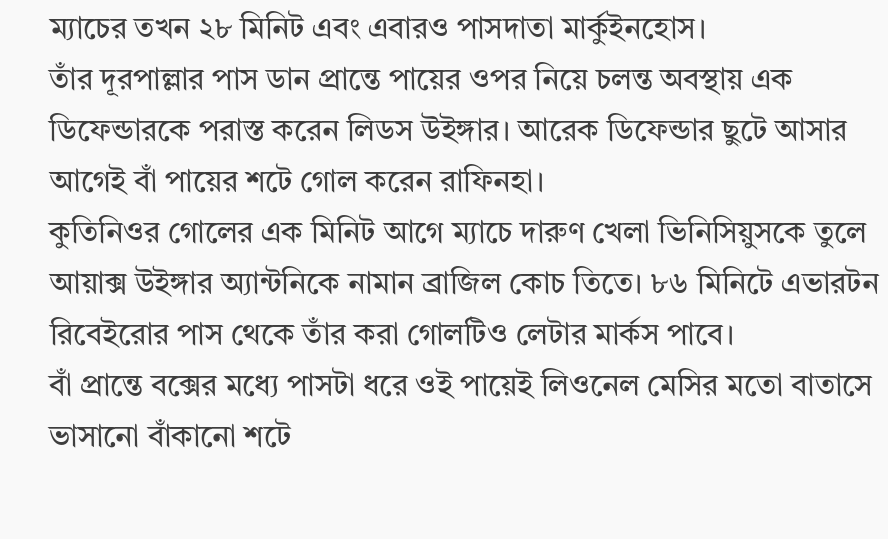ম্যাচের তখন ২৮ মিনিট এবং এবারও পাসদাতা মার্কুইনহোস।
তাঁর দূরপাল্লার পাস ডান প্রান্তে পায়ের ওপর নিয়ে চলন্ত অবস্থায় এক ডিফেন্ডারকে পরাস্ত করেন লিডস উইঙ্গার। আরেক ডিফেন্ডার ছুটে আসার আগেই বাঁ পায়ের শটে গোল করেন রাফিনহা।
কুতিনিওর গোলের এক মিনিট আগে ম্যাচে দারুণ খেলা ভিনিসিয়ুসকে তুলে আয়াক্স উইঙ্গার অ্যান্টনিকে নামান ব্রাজিল কোচ তিতে। ৮৬ মিনিটে এভারটন রিবেইরোর পাস থেকে তাঁর করা গোলটিও লেটার মার্কস পাবে।
বাঁ প্রান্তে বক্সের মধ্যে পাসটা ধরে ওই পায়েই লিওনেল মেসির মতো বাতাসে ভাসানো বাঁকানো শটে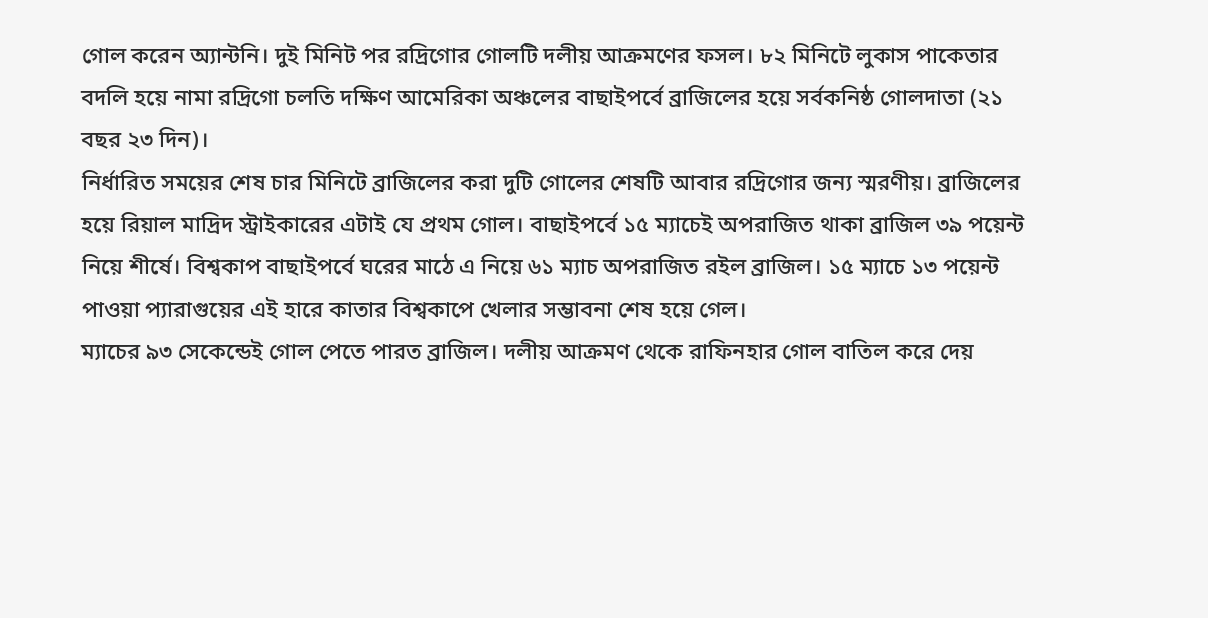গোল করেন অ্যান্টনি। দুই মিনিট পর রদ্রিগোর গোলটি দলীয় আক্রমণের ফসল। ৮২ মিনিটে লুকাস পাকেতার বদলি হয়ে নামা রদ্রিগো চলতি দক্ষিণ আমেরিকা অঞ্চলের বাছাইপর্বে ব্রাজিলের হয়ে সর্বকনিষ্ঠ গোলদাতা (২১ বছর ২৩ দিন)।
নির্ধারিত সময়ের শেষ চার মিনিটে ব্রাজিলের করা দুটি গোলের শেষটি আবার রদ্রিগোর জন্য স্মরণীয়। ব্রাজিলের হয়ে রিয়াল মাদ্রিদ স্ট্রাইকারের এটাই যে প্রথম গোল। বাছাইপর্বে ১৫ ম্যাচেই অপরাজিত থাকা ব্রাজিল ৩৯ পয়েন্ট নিয়ে শীর্ষে। বিশ্বকাপ বাছাইপর্বে ঘরের মাঠে এ নিয়ে ৬১ ম্যাচ অপরাজিত রইল ব্রাজিল। ১৫ ম্যাচে ১৩ পয়েন্ট পাওয়া প্যারাগুয়ের এই হারে কাতার বিশ্বকাপে খেলার সম্ভাবনা শেষ হয়ে গেল।
ম্যাচের ৯৩ সেকেন্ডেই গোল পেতে পারত ব্রাজিল। দলীয় আক্রমণ থেকে রাফিনহার গোল বাতিল করে দেয়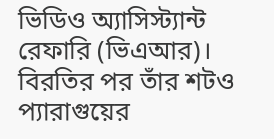ভিডিও অ্যাসিস্ট্যান্ট রেফারি (ভিএআর)। বিরতির পর তাঁর শটও প্যারাগুয়ের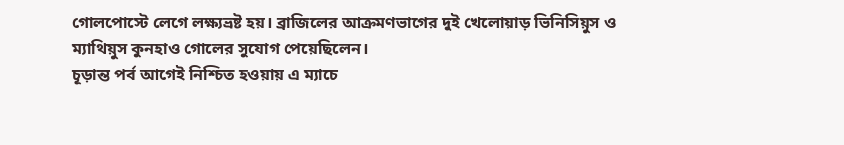গোলপোস্টে লেগে লক্ষ্যভ্রষ্ট হয়। ব্রাজিলের আক্রমণভাগের দুই খেলোয়াড় ভিনিসিয়ুস ও ম্যাথিয়ুস কুনহাও গোলের সুযোগ পেয়েছিলেন।
চূড়ান্ত পর্ব আগেই নিশ্চিত হওয়ায় এ ম্যাচে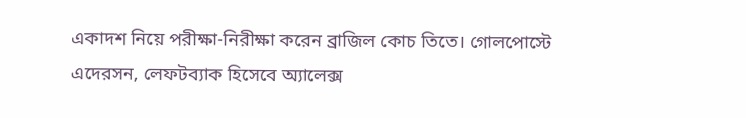একাদশ নিয়ে পরীক্ষা-নিরীক্ষা করেন ব্রাজিল কোচ তিতে। গোলপোস্টে এদেরসন, লেফটব্যাক হিসেবে অ্যালেক্স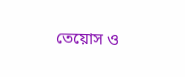তেয়োস ও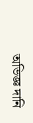অভিজ্ঞ দানি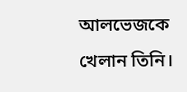আলভেজকে খেলান তিনি।